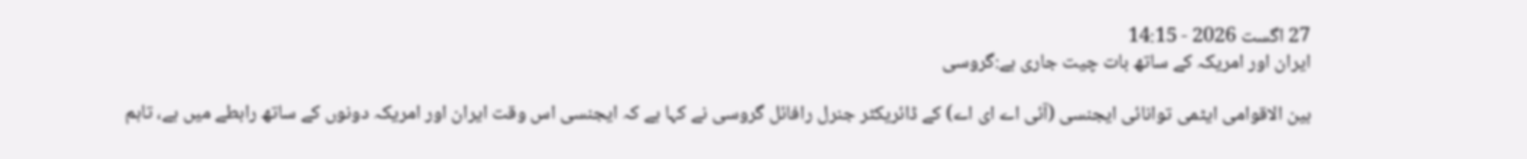27 اگست 2026 - 14:15
ایران اور امریکہ کے ساتھ بات چیت جاری ہے:گروسی

بین الاقوامی ایٹمی توانائی ایجنسی (آئی اے ای اے) کے ڈائریکٹر جنرل رافائل گروسی نے کہا ہے کہ ایجنسی اس وقت ایران اور امریکہ دونوں کے ساتھ رابطے میں ہے، تاہم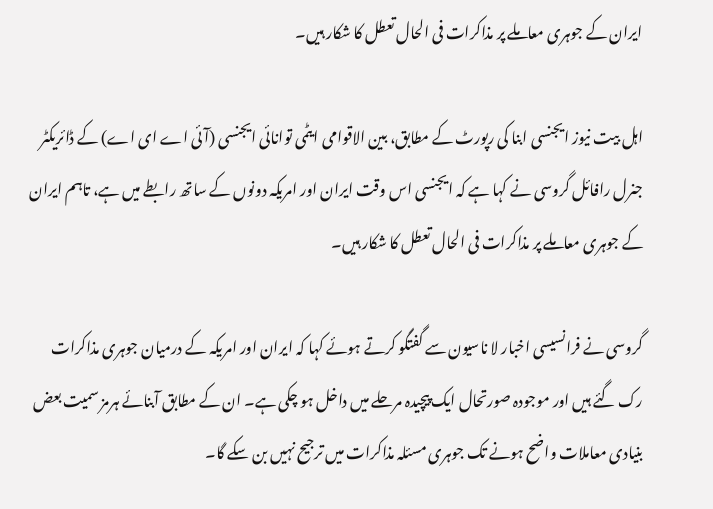ایران کے جوہری معاملے پر مذاکرات فی الحال تعطل کا شکار ہیں۔

اہل بیت نیوز ایجنسی ابنا کی رپورٹ کے مطابق، بین الاقوامی ایٹمی توانائی ایجنسی (آئی اے ای اے) کے ڈائریکٹر جنرل رافائل گروسی نے کہا ہے کہ ایجنسی اس وقت ایران اور امریکہ دونوں کے ساتھ رابطے میں ہے، تاہم ایران کے جوہری معاملے پر مذاکرات فی الحال تعطل کا شکار ہیں۔

گروسی نے فرانسیسی اخبار لا ناسیون سے گفتگو کرتے ہوئے کہا کہ ایران اور امریکہ کے درمیان جوہری مذاکرات رک گئے ہیں اور موجودہ صورتحال ایک پیچیدہ مرحلے میں داخل ہو چکی ہے۔ ان کے مطابق آبنائے ہرمز سمیت بعض بنیادی معاملات واضح ہونے تک جوہری مسئلہ مذاکرات میں ترجیح نہیں بن سکے گا۔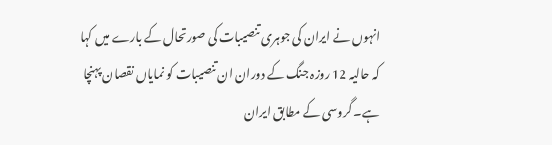انہوں نے ایران کی جوہری تنصیبات کی صورتحال کے بارے میں کہا کہ حالیہ 12 روزہ جنگ کے دوران ان تنصیبات کو نمایاں نقصان پہنچا ہے۔ گروسی کے مطابق ایران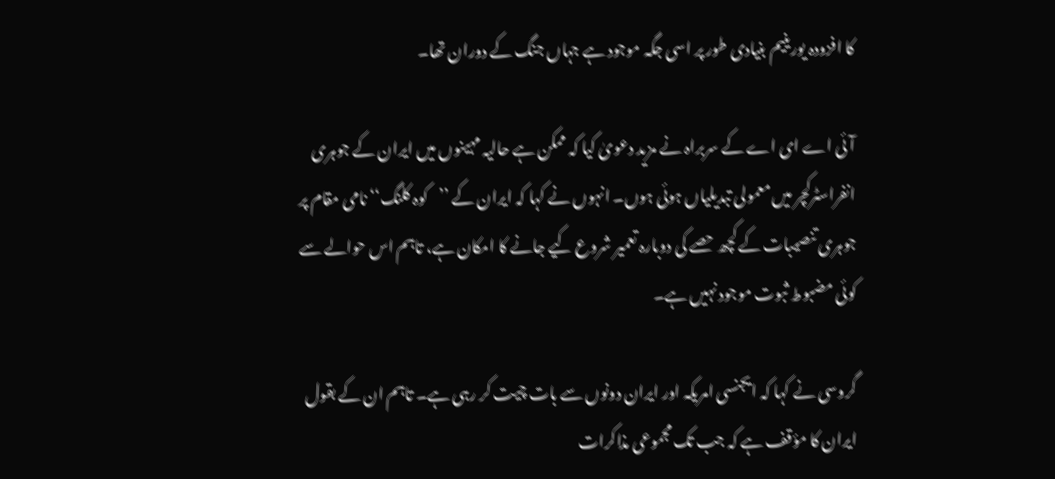کا افزودہ یورینیم بنیادی طور پر اسی جگہ موجود ہے جہاں جنگ کے دوران تھا۔

آئی اے ای اے کے سربراہ نے مزید دعویٰ کیا کہ ممکن ہے حالیہ مہینوں میں ایران کے جوہری انفراسٹرکچر میں معمولی تبدیلیاں ہوئی ہوں۔ انہوں نے کہا کہ ایران کے ’’کوہ کلنگ‘‘ نامی مقام پر جوہری تنصیبات کے کچھ حصے کی دوبارہ تعمیر شروع کیے جانے کا امکان ہے، تاہم اس حوالے سے کوئی مضبوط ثبوت موجود نہیں ہے۔

گروسی نے کہا کہ ایجنسی امریکہ اور ایران دونوں سے بات چیت کر رہی ہے۔ تاہم ان کے بقول ایران کا مؤقف ہے کہ جب تک مجموعی مذاکرات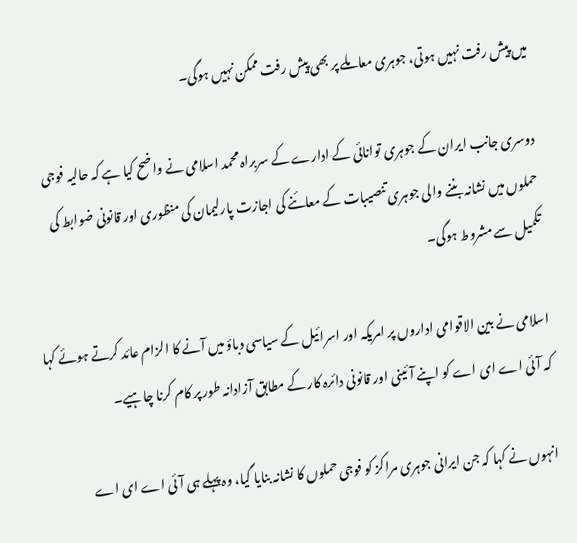میں پیش رفت نہیں ہوتی، جوہری معاملے پر بھی پیش رفت ممکن نہیں ہوگی۔

دوسری جانب ایران کے جوہری توانائی کے ادارے کے سربراہ محمد اسلامی نے واضح کیا ہے کہ حالیہ فوجی حملوں میں نشانہ بننے والی جوہری تنصیبات کے معائنے کی اجازت پارلیمان کی منظوری اور قانونی ضوابط کی تکمیل سے مشروط ہوگی۔

اسلامی نے بین الاقوامی اداروں پر امریکہ اور اسرائیل کے سیاسی دباؤ میں آنے کا الزام عائد کرتے ہوئے کہا کہ آئی اے ای اے کو اپنے آئینی اور قانونی دائرہ کار کے مطابق آزادانہ طور پر کام کرنا چاہیے۔

انہوں نے کہا کہ جن ایرانی جوہری مراکز کو فوجی حملوں کا نشانہ بنایا گیا، وہ پہلے ہی آئی اے ای اے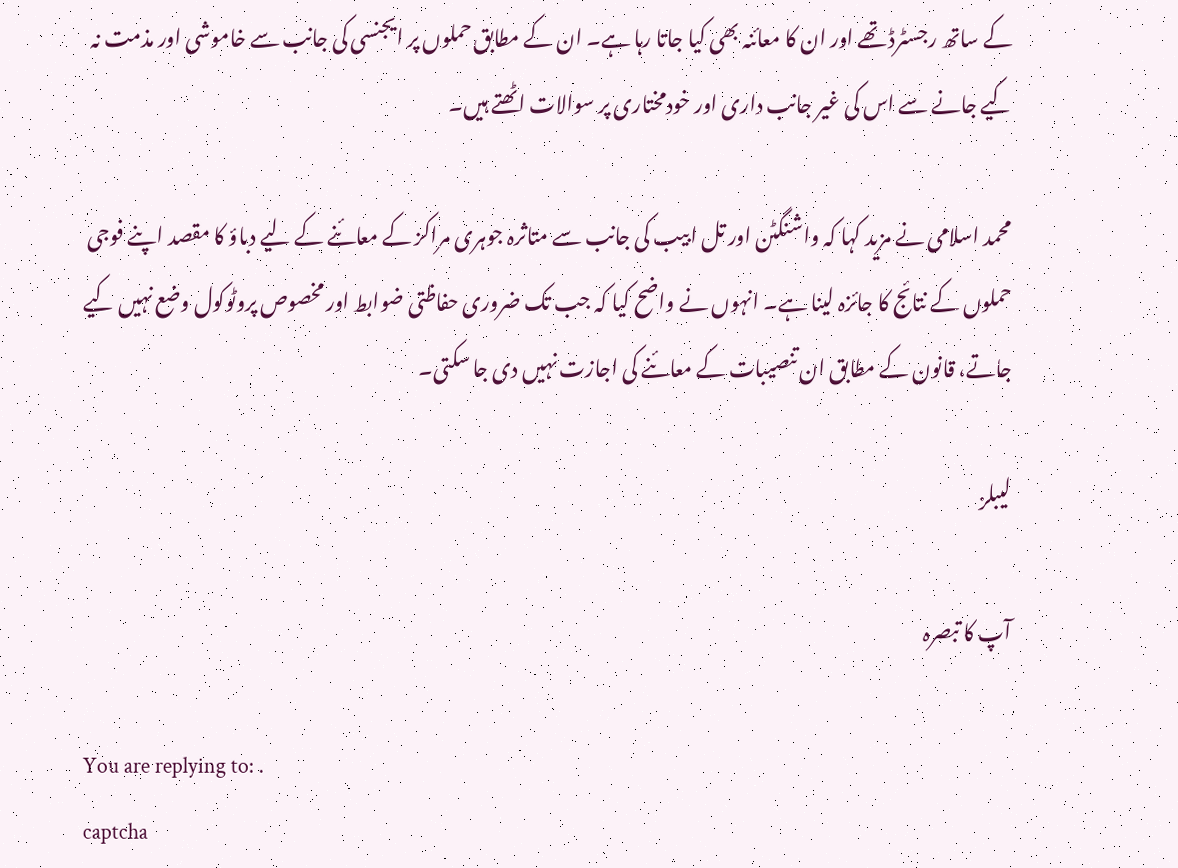کے ساتھ رجسٹرڈ تھے اور ان کا معائنہ بھی کیا جاتا رہا ہے۔ ان کے مطابق حملوں پر ایجنسی کی جانب سے خاموشی اور مذمت نہ کیے جانے سے اس کی غیر جانب داری اور خودمختاری پر سوالات اٹھتے ہیں۔

محمد اسلامی نے مزید کہا کہ واشنگٹن اور تل ابیب کی جانب سے متاثرہ جوہری مراکز کے معائنے کے لیے دباؤ کا مقصد اپنے فوجی حملوں کے نتائج کا جائزہ لینا ہے۔ انہوں نے واضح کیا کہ جب تک ضروری حفاظتی ضوابط اور مخصوص پروٹوکول وضع نہیں کیے جاتے، قانون کے مطابق ان تنصیبات کے معائنے کی اجازت نہیں دی جا سکتی۔

لیبلز

آپ کا تبصرہ

You are replying to: .
captcha